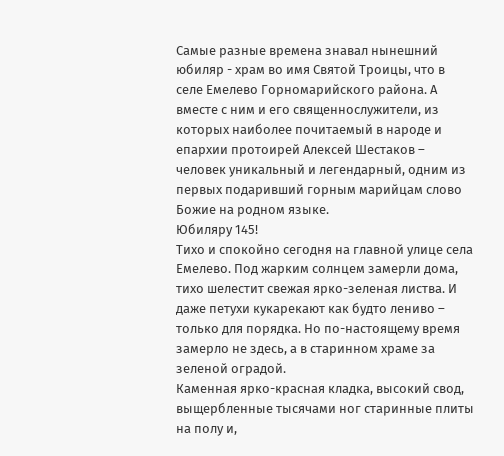Самые разные времена знавал нынешний юбиляр - храм во имя Святой Троицы, что в селе Емелево Горномарийского района. А вместе с ним и его священнослужители, из которых наиболее почитаемый в народе и епархии протоирей Алексей Шестаков – человек уникальный и легендарный, одним из первых подаривший горным марийцам слово Божие на родном языке.
Юбиляру 145!
Тихо и спокойно сегодня на главной улице села Емелево. Под жарким солнцем замерли дома, тихо шелестит свежая ярко-зеленая листва. И даже петухи кукарекают как будто лениво – только для порядка. Но по-настоящему время замерло не здесь, а в старинном храме за зеленой оградой.
Каменная ярко-красная кладка, высокий свод, выщербленные тысячами ног старинные плиты на полу и,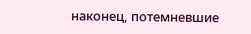наконец, потемневшие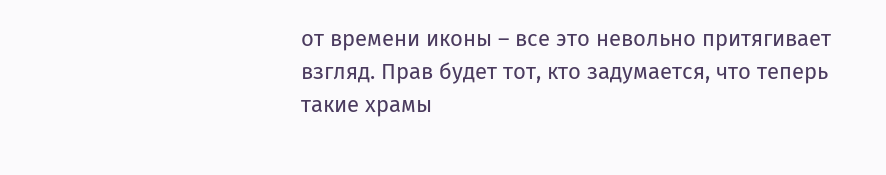от времени иконы – все это невольно притягивает взгляд. Прав будет тот, кто задумается, что теперь такие храмы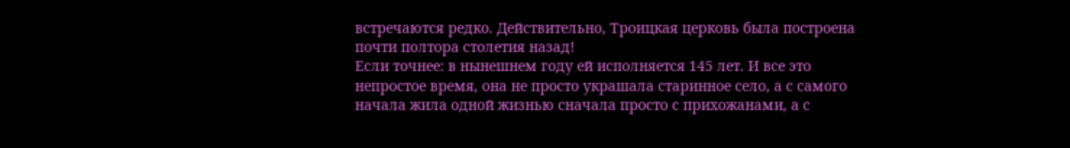встречаются редко. Действительно, Троицкая церковь была построена почти полтора столетия назад!
Если точнее: в нынешнем году ей исполняется 145 лет. И все это непростое время, она не просто украшала старинное село, а с самого начала жила одной жизнью сначала просто с прихожанами, а с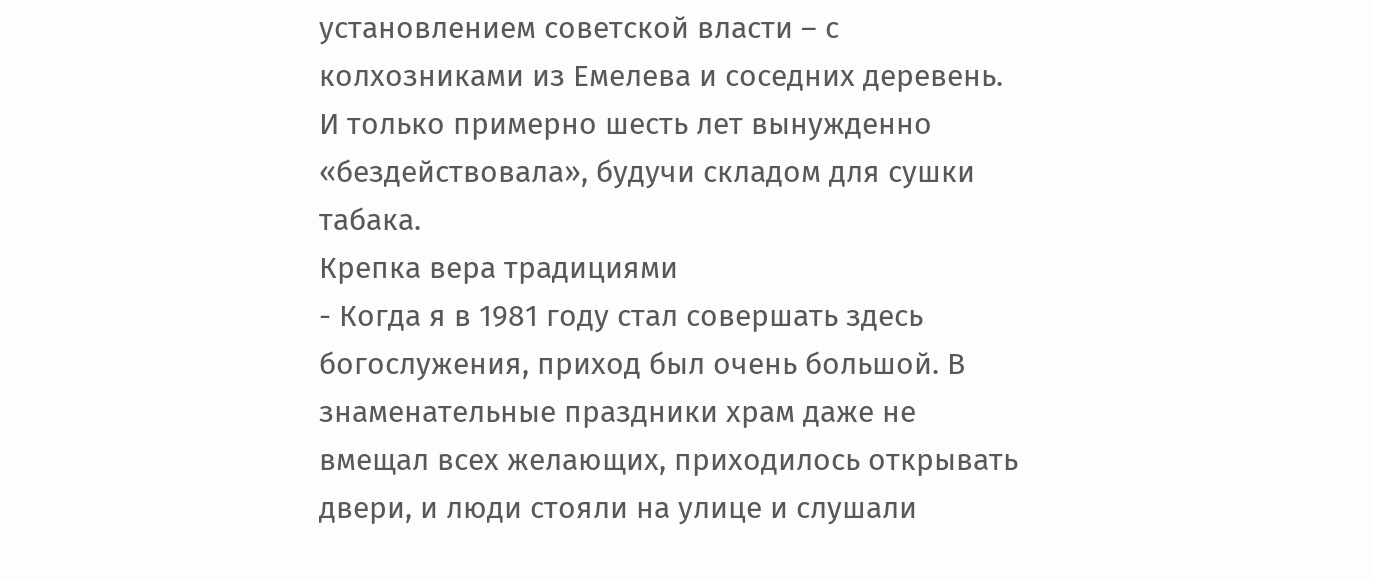установлением советской власти – с колхозниками из Емелева и соседних деревень. И только примерно шесть лет вынужденно «бездействовала», будучи складом для сушки табака.
Крепка вера традициями
- Когда я в 1981 году стал совершать здесь богослужения, приход был очень большой. В знаменательные праздники храм даже не вмещал всех желающих, приходилось открывать двери, и люди стояли на улице и слушали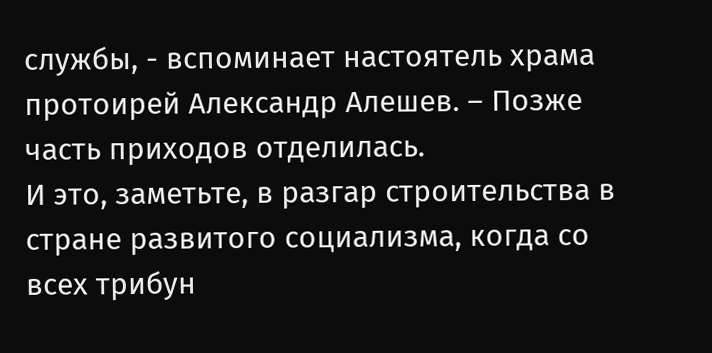службы, - вспоминает настоятель храма протоирей Александр Алешев. – Позже часть приходов отделилась.
И это, заметьте, в разгар строительства в стране развитого социализма, когда со всех трибун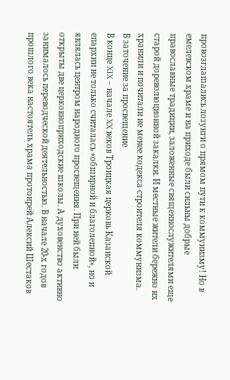провозглашались лозунги о прямом пути к коммунизму! Но в емелевском храме и на приходе были сильны добрые православные традиции, заложенные священнослужителями еще старой дореволюционной закалки. И местные жители бережно их хранили и почитали не менее кодекса строителя коммунизма.
В заточение за просвещение
В конце XIX – начале XX веков Троицкая церковь Казанской епархии не только считалась «обширной и благолепной», но и являлась центром народного просвещения. При ней были открыты две церковноприходские школы. А духовенство активно занималось переводческой деятельностью. В начале 20-х годов прошлого века настоятель храма протоирей Алексий Шестаков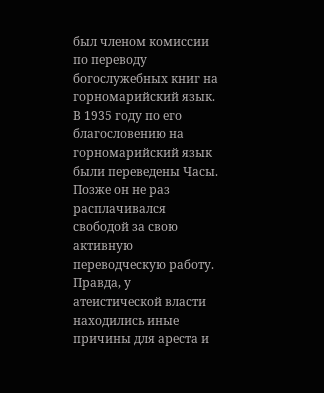был членом комиссии по переводу богослужебных книг на горномарийский язык. В 1935 году по его благословению на горномарийский язык были переведены Часы. Позже он не раз расплачивался свободой за свою активную переводческую работу. Правда, у атеистической власти находились иные причины для ареста и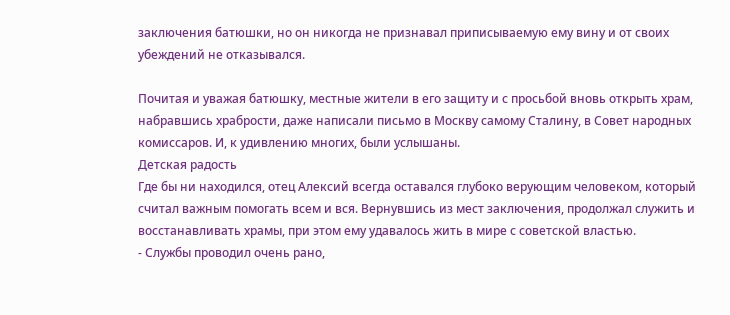заключения батюшки, но он никогда не признавал приписываемую ему вину и от своих убеждений не отказывался.

Почитая и уважая батюшку, местные жители в его защиту и с просьбой вновь открыть храм, набравшись храбрости, даже написали письмо в Москву самому Сталину, в Совет народных комиссаров. И, к удивлению многих, были услышаны.
Детская радость
Где бы ни находился, отец Алексий всегда оставался глубоко верующим человеком, который считал важным помогать всем и вся. Вернувшись из мест заключения, продолжал служить и восстанавливать храмы, при этом ему удавалось жить в мире с советской властью.
- Службы проводил очень рано,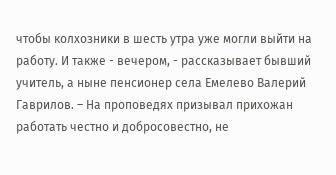чтобы колхозники в шесть утра уже могли выйти на работу. И также - вечером, - рассказывает бывший учитель, а ныне пенсионер села Емелево Валерий Гаврилов. – На проповедях призывал прихожан работать честно и добросовестно, не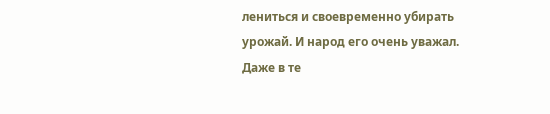лениться и своевременно убирать урожай. И народ его очень уважал. Даже в те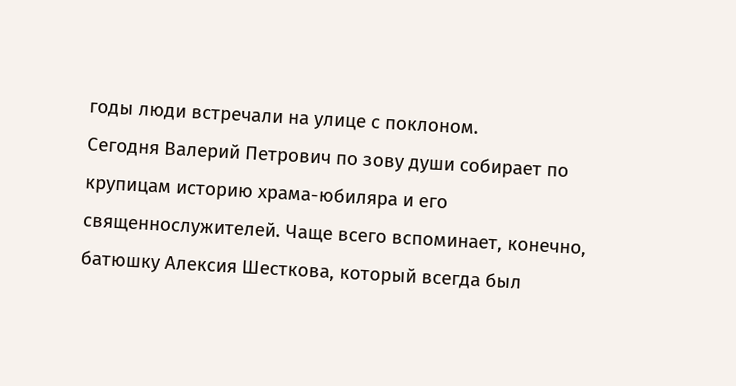годы люди встречали на улице с поклоном.
Сегодня Валерий Петрович по зову души собирает по крупицам историю храма-юбиляра и его священнослужителей. Чаще всего вспоминает, конечно, батюшку Алексия Шесткова, который всегда был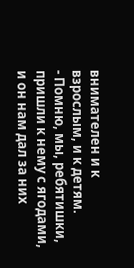внимателен и к взрослым, и к детям.
- Помню, мы, ребятишки, пришли к нему с ягодами, и он нам дал за них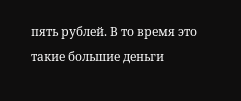пять рублей. В то время это такие большие деньги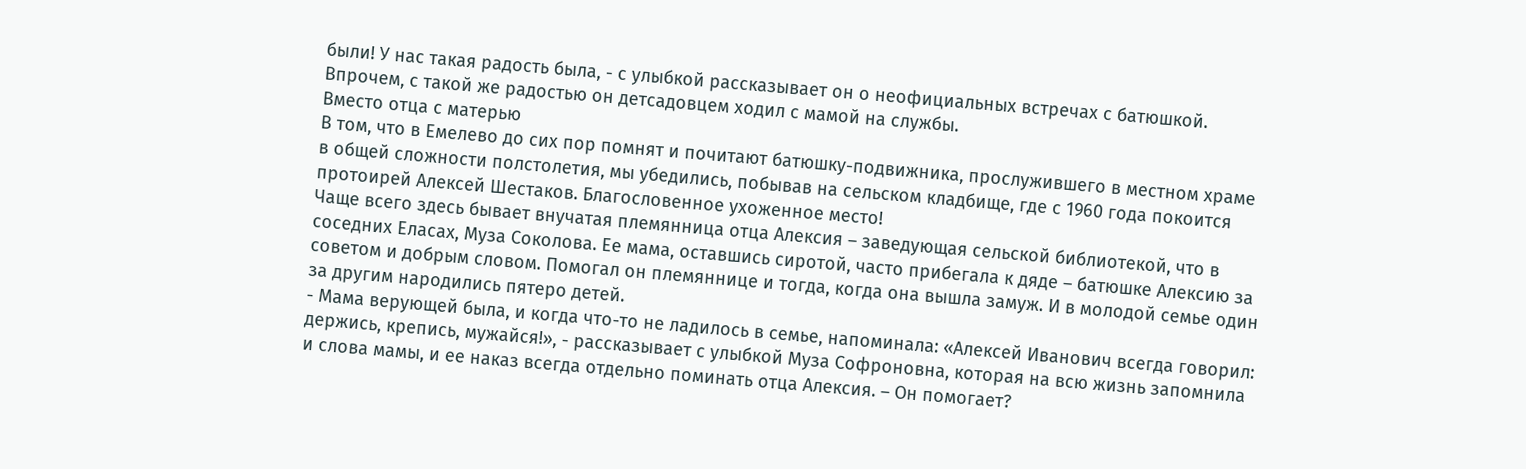были! У нас такая радость была, - с улыбкой рассказывает он о неофициальных встречах с батюшкой. Впрочем, с такой же радостью он детсадовцем ходил с мамой на службы.
Вместо отца с матерью
В том, что в Емелево до сих пор помнят и почитают батюшку-подвижника, прослужившего в местном храме в общей сложности полстолетия, мы убедились, побывав на сельском кладбище, где с 1960 года покоится протоирей Алексей Шестаков. Благословенное ухоженное место!
Чаще всего здесь бывает внучатая племянница отца Алексия – заведующая сельской библиотекой, что в соседних Еласах, Муза Соколова. Ее мама, оставшись сиротой, часто прибегала к дяде – батюшке Алексию за советом и добрым словом. Помогал он племяннице и тогда, когда она вышла замуж. И в молодой семье один за другим народились пятеро детей.
- Мама верующей была, и когда что-то не ладилось в семье, напоминала: «Алексей Иванович всегда говорил: держись, крепись, мужайся!», - рассказывает с улыбкой Муза Софроновна, которая на всю жизнь запомнила и слова мамы, и ее наказ всегда отдельно поминать отца Алексия. – Он помогает?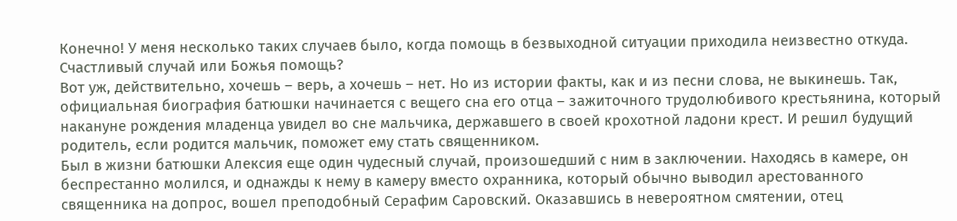Конечно! У меня несколько таких случаев было, когда помощь в безвыходной ситуации приходила неизвестно откуда.
Счастливый случай или Божья помощь?
Вот уж, действительно, хочешь – верь, а хочешь – нет. Но из истории факты, как и из песни слова, не выкинешь. Так, официальная биография батюшки начинается с вещего сна его отца – зажиточного трудолюбивого крестьянина, который накануне рождения младенца увидел во сне мальчика, державшего в своей крохотной ладони крест. И решил будущий родитель, если родится мальчик, поможет ему стать священником.
Был в жизни батюшки Алексия еще один чудесный случай, произошедший с ним в заключении. Находясь в камере, он беспрестанно молился, и однажды к нему в камеру вместо охранника, который обычно выводил арестованного священника на допрос, вошел преподобный Серафим Саровский. Оказавшись в невероятном смятении, отец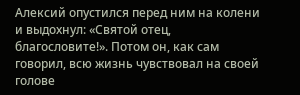Алексий опустился перед ним на колени и выдохнул: «Святой отец, благословите!». Потом он, как сам говорил, всю жизнь чувствовал на своей голове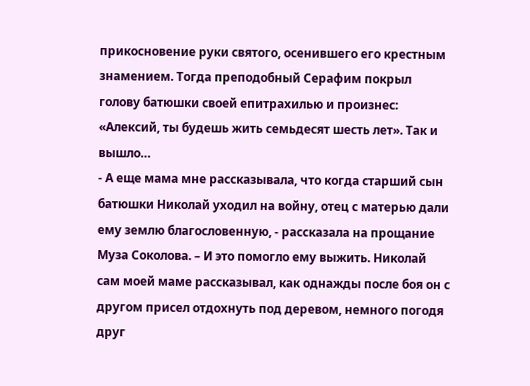прикосновение руки святого, осенившего его крестным знамением. Тогда преподобный Серафим покрыл голову батюшки своей епитрахилью и произнес: «Алексий, ты будешь жить семьдесят шесть лет». Так и вышло…
- А еще мама мне рассказывала, что когда старший сын батюшки Николай уходил на войну, отец с матерью дали ему землю благословенную, - рассказала на прощание Муза Соколова. – И это помогло ему выжить. Николай сам моей маме рассказывал, как однажды после боя он с другом присел отдохнуть под деревом, немного погодя друг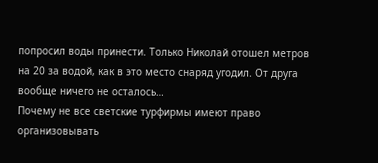попросил воды принести. Только Николай отошел метров на 20 за водой, как в это место снаряд угодил. От друга вообще ничего не осталось…
Почему не все светские турфирмы имеют право организовывать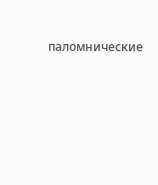паломнические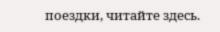поездки, читайте здесь.